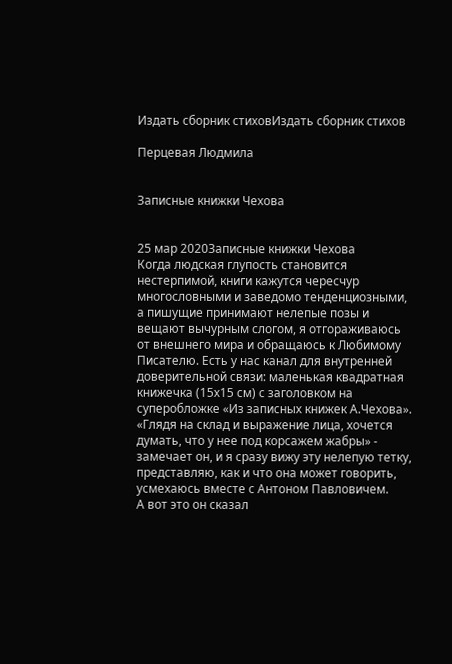Издать сборник стиховИздать сборник стихов

Перцевая Людмила


Записные книжки Чехова


25 мар 2020Записные книжки Чехова
Когда людская глупость становится нестерпимой, книги кажутся чересчур многословными и заведомо тенденциозными, а пишущие принимают нелепые позы и вещают вычурным слогом, я отгораживаюсь от внешнего мира и обращаюсь к Любимому Писателю. Есть у нас канал для внутренней доверительной связи: маленькая квадратная книжечка (15х15 см) с заголовком на суперобложке «Из записных книжек А.Чехова».
«Глядя на склад и выражение лица, хочется думать, что у нее под корсажем жабры» - замечает он, и я сразу вижу эту нелепую тетку, представляю, как и что она может говорить, усмехаюсь вместе с Антоном Павловичем.
А вот это он сказал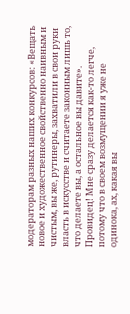модераторам разных наших конкурсов: «Вещать новое и художественное свойственно наивным и чистым, вы же, рутинеры, захватили в свои руки власть в искусстве и считаете законным лишь то, что делаете вы, а остальное вы давите». Провидец! Мне сразу делается как-то легче, потому что в своем возмущении я уже не одинока, ах, какая вы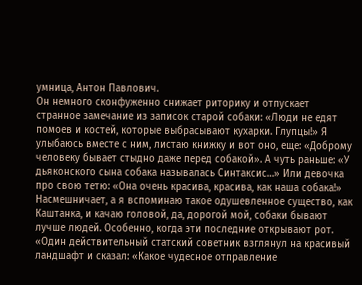умница, Антон Павлович.
Он немного сконфуженно снижает риторику и отпускает странное замечание из записок старой собаки: «Люди не едят помоев и костей, которые выбрасывают кухарки. Глупцы!» Я улыбаюсь вместе с ним, листаю книжку и вот оно, еще: «Доброму человеку бывает стыдно даже перед собакой». А чуть раньше: «У дьяконского сына собака называлась Синтаксис…» Или девочка про свою тетю: «Она очень красива, красива, как наша собака!»
Насмешничает, а я вспоминаю такое одушевленное существо, как Каштанка, и качаю головой, да, дорогой мой, собаки бывают лучше людей. Особенно, когда эти последние открывают рот.
«Один действительный статский советник взглянул на красивый ландшафт и сказал: «Какое чудесное отправление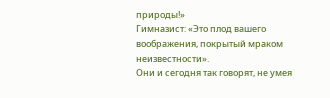природы!»
Гимназист: «Это плод вашего воображения, покрытый мраком неизвестности».
Они и сегодня так говорят, не умея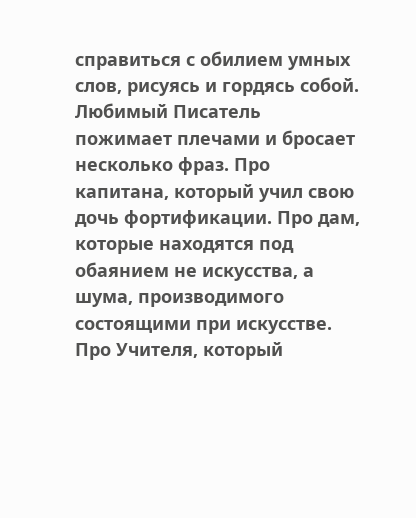справиться с обилием умных слов, рисуясь и гордясь собой.
Любимый Писатель пожимает плечами и бросает несколько фраз. Про капитана, который учил свою дочь фортификации. Про дам, которые находятся под обаянием не искусства, а шума, производимого состоящими при искусстве. Про Учителя, который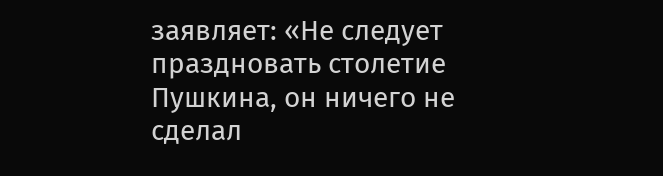заявляет: «Не следует праздновать столетие Пушкина, он ничего не сделал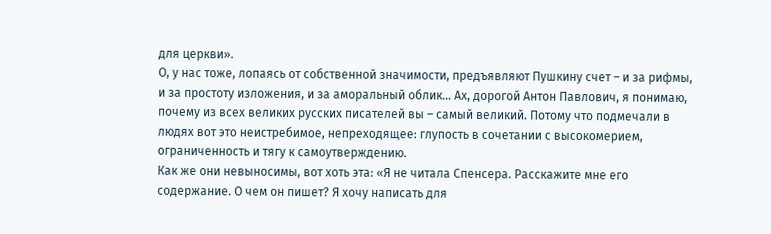для церкви».
О, у нас тоже, лопаясь от собственной значимости, предъявляют Пушкину счет – и за рифмы, и за простоту изложения, и за аморальный облик… Ах, дорогой Антон Павлович, я понимаю, почему из всех великих русских писателей вы – самый великий. Потому что подмечали в людях вот это неистребимое, непреходящее: глупость в сочетании с высокомерием, ограниченность и тягу к самоутверждению.
Как же они невыносимы, вот хоть эта: «Я не читала Спенсера. Расскажите мне его содержание. О чем он пишет? Я хочу написать для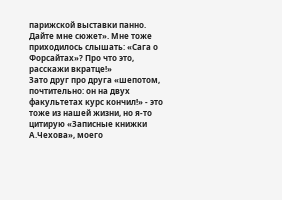парижской выставки панно. Дайте мне сюжет». Мне тоже приходилось слышать: «Сага о Форсайтах»? Про что это, расскажи вкратце!»
Зато друг про друга «шепотом, почтительно: он на двух факультетах курс кончил!» - это тоже из нашей жизни, но я-то цитирую «Записные книжки А.Чехова», моего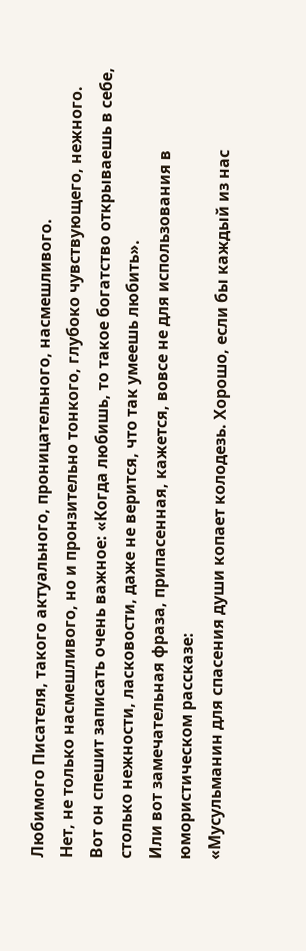Любимого Писателя, такого актуального, проницательного, насмешливого.
Нет, не только насмешливого, но и пронзительно тонкого, глубоко чувствующего, нежного. Вот он спешит записать очень важное: «Когда любишь, то такое богатство открываешь в себе, столько нежности, ласковости, даже не верится, что так умеешь любить».
Или вот замечательная фраза, припасенная, кажется, вовсе не для использования в юмористическом рассказе:
«Мусульманин для спасения души копает колодезь. Хорошо, если бы каждый из нас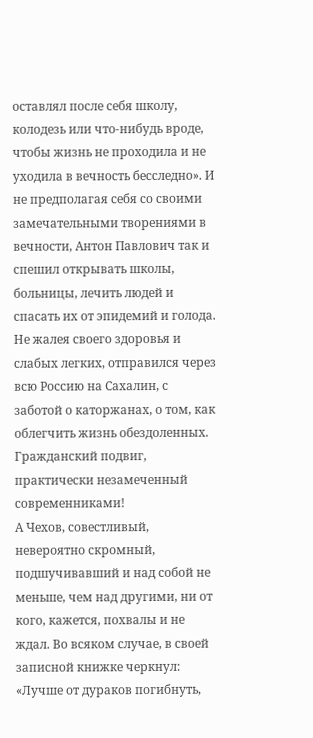оставлял после себя школу, колодезь или что-нибудь вроде, чтобы жизнь не проходила и не уходила в вечность бесследно». И не предполагая себя со своими замечательными творениями в вечности, Антон Павлович так и спешил открывать школы, больницы, лечить людей и спасать их от эпидемий и голода. Не жалея своего здоровья и слабых легких, отправился через всю Россию на Сахалин, с заботой о каторжанах, о том, как облегчить жизнь обездоленных. Гражданский подвиг, практически незамеченный современниками!
А Чехов, совестливый, невероятно скромный, подшучивавший и над собой не меньше, чем над другими, ни от кого, кажется, похвалы и не ждал. Во всяком случае, в своей записной книжке черкнул: «Лучше от дураков погибнуть,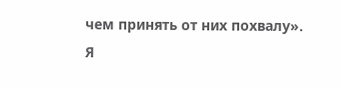чем принять от них похвалу».
Я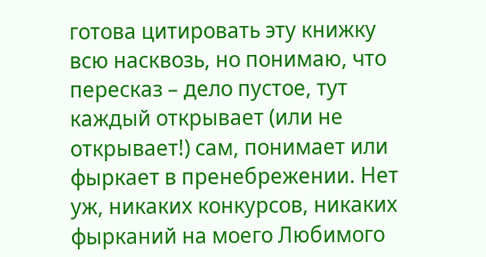готова цитировать эту книжку всю насквозь, но понимаю, что пересказ – дело пустое, тут каждый открывает (или не открывает!) сам, понимает или фыркает в пренебрежении. Нет уж, никаких конкурсов, никаких фырканий на моего Любимого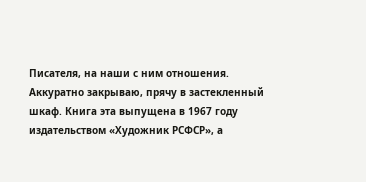Писателя, на наши с ним отношения.
Аккуратно закрываю, прячу в застекленный шкаф. Книга эта выпущена в 1967 году издательством «Художник РСФСР», а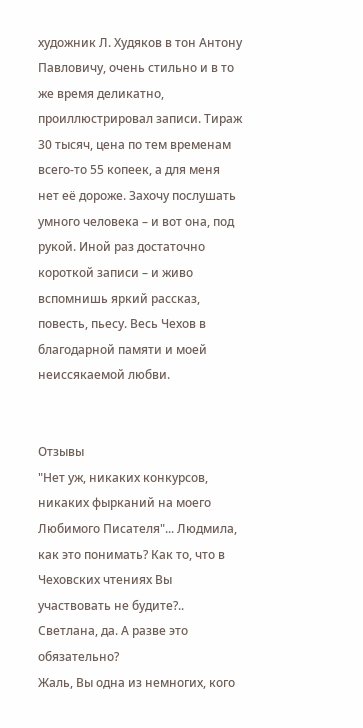художник Л. Худяков в тон Антону Павловичу, очень стильно и в то же время деликатно, проиллюстрировал записи. Тираж 30 тысяч, цена по тем временам всего-то 55 копеек, а для меня нет её дороже. Захочу послушать умного человека – и вот она, под рукой. Иной раз достаточно короткой записи – и живо вспомнишь яркий рассказ, повесть, пьесу. Весь Чехов в благодарной памяти и моей неиссякаемой любви.


Отзывы
"Нет уж, никаких конкурсов, никаких фырканий на моего Любимого Писателя"... Людмила, как это понимать? Как то, что в Чеховских чтениях Вы участвовать не будите?..
Светлана, да. А разве это обязательно?
Жаль, Вы одна из немногих, кого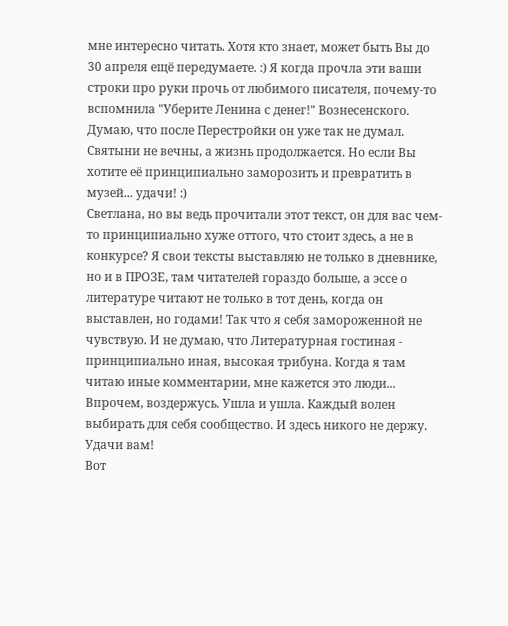мне интересно читать. Хотя кто знает, может быть Вы до 30 апреля ещё передумаете. :) Я когда прочла эти ваши строки про руки прочь от любимого писателя, почему-то вспомнила "Уберите Ленина с денег!" Вознесенского. Думаю, что после Перестройки он уже так не думал. Святыни не вечны, а жизнь продолжается. Но если Вы хотите её принципиально заморозить и превратить в музей... удачи! :)
Светлана, но вы ведь прочитали этот текст, он для вас чем-то принципиально хуже оттого, что стоит здесь, а не в конкурсе? Я свои тексты выставляю не только в дневнике, но и в ПРОЗЕ, там читателей гораздо больше, а эссе о литературе читают не только в тот день, когда он выставлен, но годами! Так что я себя замороженной не чувствую. И не думаю, что Литературная гостиная - принципиально иная, высокая трибуна. Когда я там читаю иные комментарии, мне кажется это люди... Впрочем, воздержусь. Ушла и ушла. Каждый волен выбирать для себя сообщество. И здесь никого не держу. Удачи вам!
Вот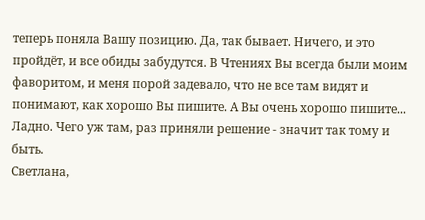теперь поняла Вашу позицию. Да, так бывает. Ничего, и это пройдёт, и все обиды забудутся. В Чтениях Вы всегда были моим фаворитом, и меня порой задевало, что не все там видят и понимают, как хорошо Вы пишите. А Вы очень хорошо пишите... Ладно. Чего уж там, раз приняли решение - значит так тому и быть.
Светлана,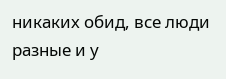никаких обид, все люди разные и у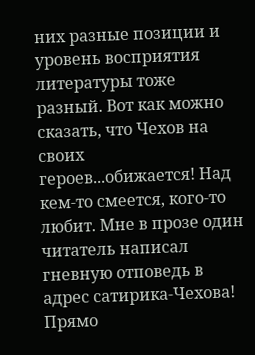них разные позиции и уровень восприятия литературы тоже разный. Вот как можно сказать, что Чехов на своих героев...обижается! Над кем-то смеется, кого-то любит. Мне в прозе один читатель написал гневную отповедь в адрес сатирика-Чехова! Прямо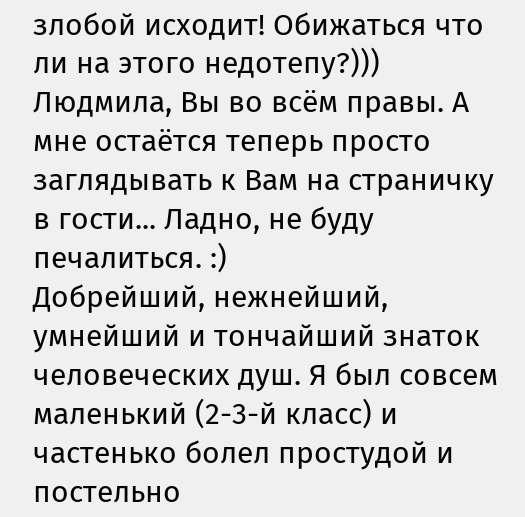злобой исходит! Обижаться что ли на этого недотепу?)))
Людмила, Вы во всём правы. А мне остаётся теперь просто заглядывать к Вам на страничку в гости... Ладно, не буду печалиться. :)
Добрейший, нежнейший, умнейший и тончайший знаток человеческих душ. Я был совсем маленький (2-3-й класс) и частенько болел простудой и постельно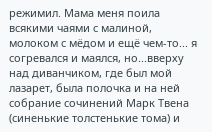режимил. Мама меня поила всякими чаями с малиной, молоком с мёдом и ещё чем-то... я согревался и маялся, но...вверху над диванчиком, где был мой лазарет, была полочка и на ней собрание сочинений Марк Твена (синенькие толстенькие тома) и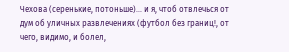Чехова (серенькие, потоньше)... и я, чтоб отвлечься от дум об уличных развлечениях (футбол без границ!, от чего, видимо, и болел,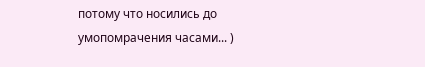потому что носились до умопомрачения часами... )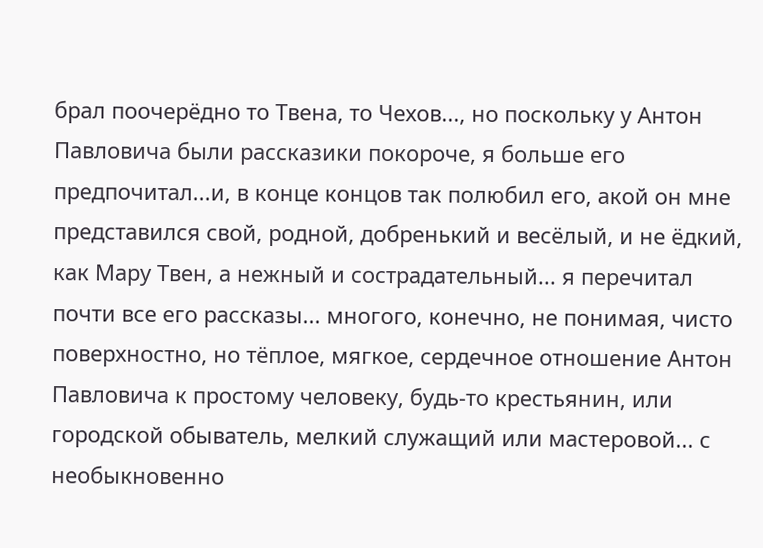брал поочерёдно то Твена, то Чехов..., но поскольку у Антон Павловича были рассказики покороче, я больше его предпочитал...и, в конце концов так полюбил его, акой он мне представился свой, родной, добренький и весёлый, и не ёдкий, как Мару Твен, а нежный и сострадательный... я перечитал почти все его рассказы... многого, конечно, не понимая, чисто поверхностно, но тёплое, мягкое, сердечное отношение Антон Павловича к простому человеку, будь-то крестьянин, или городской обыватель, мелкий служащий или мастеровой... с необыкновенно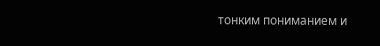тонким пониманием и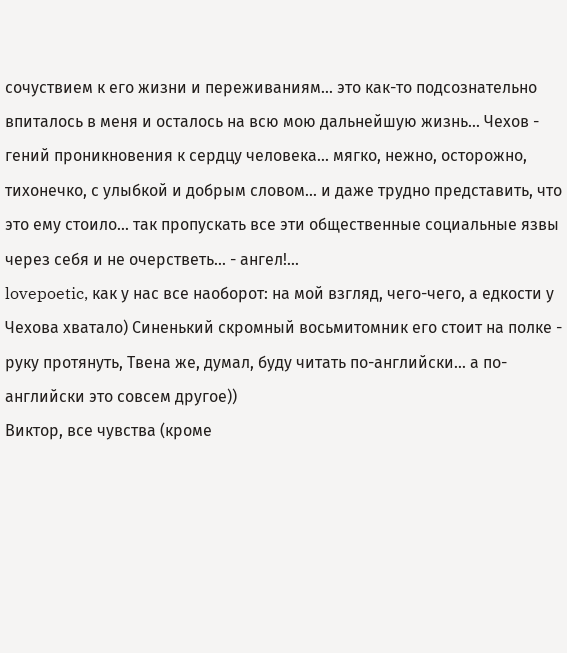сочуствием к его жизни и переживаниям... это как-то подсознательно впиталось в меня и осталось на всю мою дальнейшую жизнь... Чехов - гений проникновения к сердцу человека... мягко, нежно, осторожно, тихонечко, с улыбкой и добрым словом... и даже трудно представить, что это ему стоило... так пропускать все эти общественные социальные язвы через себя и не очерстветь... - ангел!...
lovepoetic, как у нас все наоборот: на мой взгляд, чего-чего, а едкости у Чехова хватало) Синенький скромный восьмитомник его стоит на полке - руку протянуть, Твена же, думал, буду читать по-английски... а по-английски это совсем другое))
Виктор, все чувства (кроме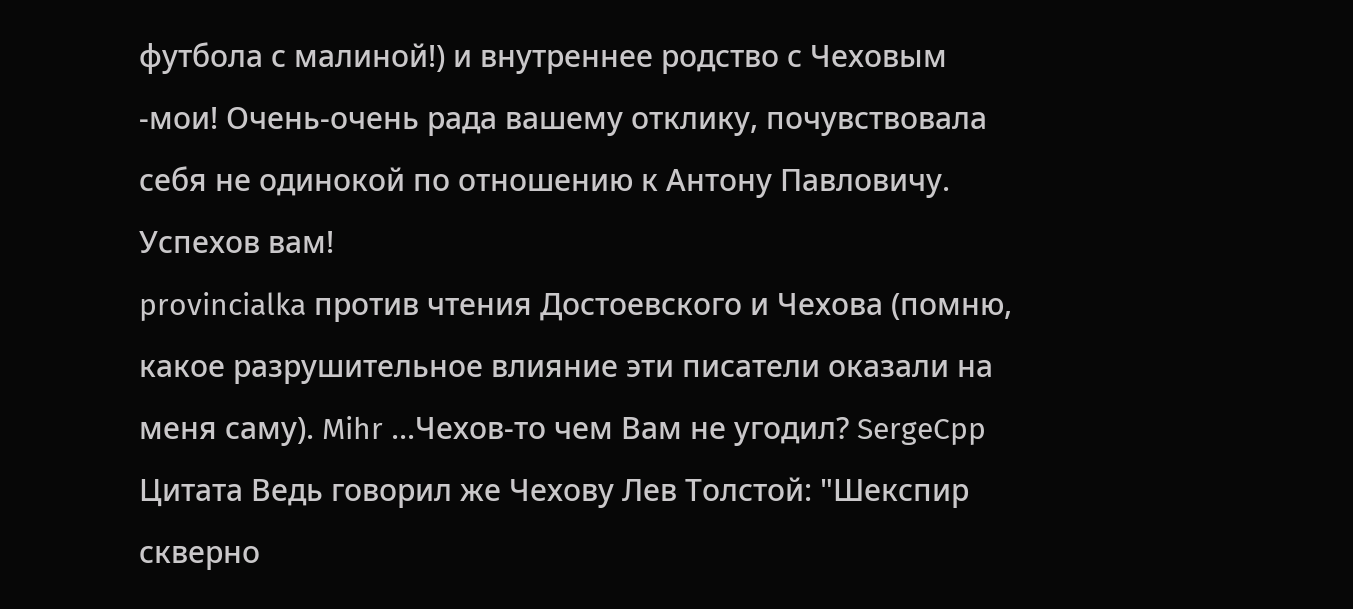футбола с малиной!) и внутреннее родство с Чеховым -мои! Очень-очень рада вашему отклику, почувствовала себя не одинокой по отношению к Антону Павловичу. Успехов вам!
provincialka против чтения Достоевского и Чехова (помню, какое разрушительное влияние эти писатели оказали на меня саму). Mihr ...Чехов-то чем Вам не угодил? SergeCpp Цитата Ведь говорил же Чехову Лев Толстой: "Шекспир скверно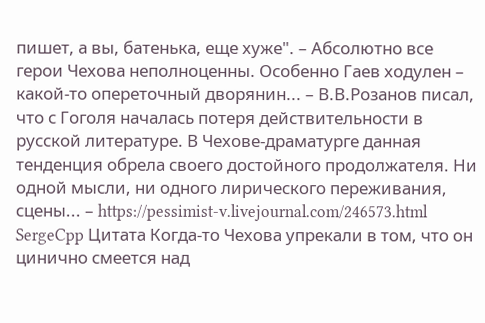пишет, а вы, батенька, еще хуже". – Абсолютно все герои Чехова неполноценны. Особенно Гаев ходулен – какой-то опереточный дворянин... – В.В.Розанов писал, что с Гоголя началась потеря действительности в русской литературе. В Чехове-драматурге данная тенденция обрела своего достойного продолжателя. Ни одной мысли, ни одного лирического переживания, сцены... – https://pessimist-v.livejournal.com/246573.html SergeCpp Цитата Когда-то Чехова упрекали в том, что он цинично смеется над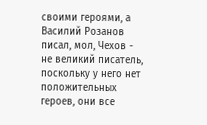своими героями, а Василий Розанов писал, мол, Чехов - не великий писатель, поскольку у него нет положительных героев, они все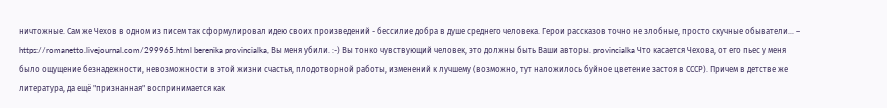ничтожные. Сам же Чехов в одном из писем так сформулировал идею своих произведений - бессилие добра в душе среднего человека. Герои рассказов точно не злобные, просто скучные обыватели... – https://romanetto.livejournal.com/299965.html berenika provincialka, Вы меня убили. :-) Вы тонко чувствующий человек, это должны быть Ваши авторы. provincialka Что касается Чехова, от его пьес у меня было ощущение безнадежности, невозможности в этой жизни счастья, плодотворной работы, изменений к лучшему (возможно, тут наложилось буйное цветение застоя в СССР). Причем в детстве же литература, да ещё "признанная" воспринимается как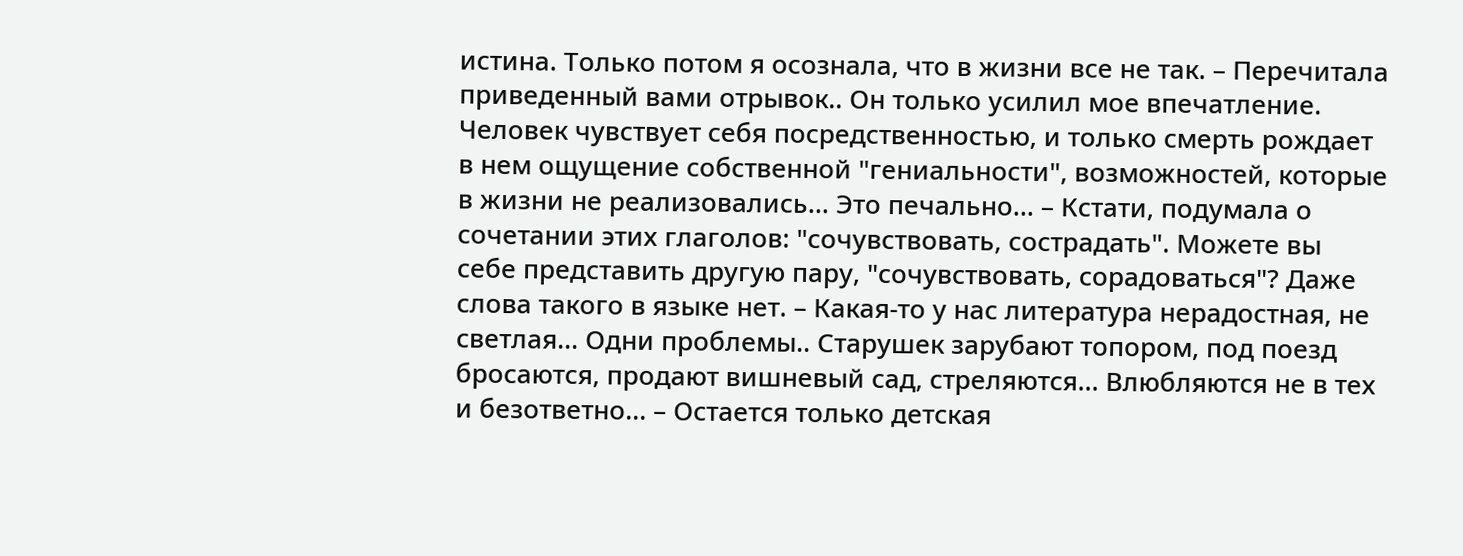истина. Только потом я осознала, что в жизни все не так. – Перечитала приведенный вами отрывок.. Он только усилил мое впечатление. Человек чувствует себя посредственностью, и только смерть рождает в нем ощущение собственной "гениальности", возможностей, которые в жизни не реализовались... Это печально... – Кстати, подумала о сочетании этих глаголов: "сочувствовать, сострадать". Можете вы себе представить другую пару, "сочувствовать, сорадоваться"? Даже слова такого в языке нет. – Какая-то у нас литература нерадостная, не светлая... Одни проблемы.. Старушек зарубают топором, под поезд бросаются, продают вишневый сад, стреляются... Влюбляются не в тех и безответно... – Остается только детская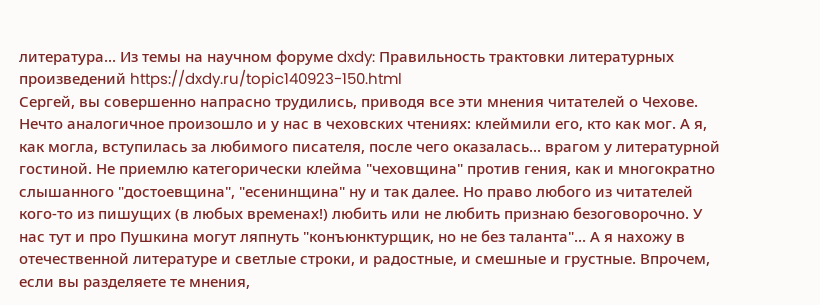литература... Из темы на научном форуме dxdy: Правильность трактовки литературных произведений https://dxdy.ru/topic140923-150.html
Сергей, вы совершенно напрасно трудились, приводя все эти мнения читателей о Чехове. Нечто аналогичное произошло и у нас в чеховских чтениях: клеймили его, кто как мог. А я, как могла, вступилась за любимого писателя, после чего оказалась... врагом у литературной гостиной. Не приемлю категорически клейма "чеховщина" против гения, как и многократно слышанного "достоевщина", "есенинщина" ну и так далее. Но право любого из читателей кого-то из пишущих (в любых временах!) любить или не любить признаю безоговорочно. У нас тут и про Пушкина могут ляпнуть "конъюнктурщик, но не без таланта"... А я нахожу в отечественной литературе и светлые строки, и радостные, и смешные и грустные. Впрочем, если вы разделяете те мнения,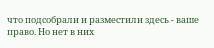что подсобрали и разместили здесь - ваше право. Но нет в них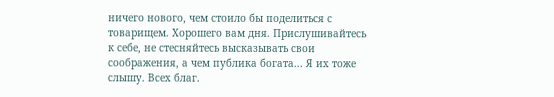ничего нового, чем стоило бы поделиться с товарищем. Хорошего вам дня. Прислушивайтесь к себе, не стесняйтесь высказывать свои соображения, а чем публика богата... Я их тоже слышу. Всех благ.